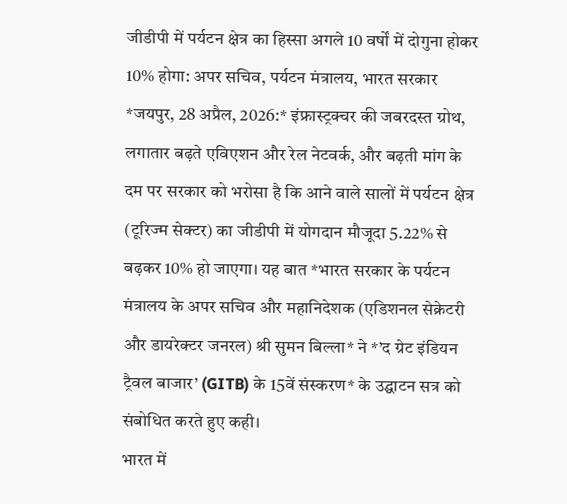जीडीपी में पर्यटन क्षेत्र का हिस्सा अगले 10 वर्षों में दोगुना होकर 10% होगा: अपर सचिव, पर्यटन मंत्रालय, भारत सरकार
*जयपुर, 28 अप्रैल, 2026:* इंफ्रास्ट्रक्चर की जबरदस्त ग्रोथ, लगातार बढ़ते एविएशन और रेल नेटवर्क, और बढ़ती मांग के दम पर सरकार को भरोसा है कि आने वाले सालों में पर्यटन क्षेत्र (टूरिज्म सेक्टर) का जीडीपी में योगदान मौजूदा 5.22% से बढ़कर 10% हो जाएगा। यह बात *भारत सरकार के पर्यटन मंत्रालय के अपर सचिव और महानिदेशक (एडिशनल सेक्रेटरी और डायरेक्टर जनरल) श्री सुमन बिल्ला* ने *’द ग्रेट इंडियन ट्रैवल बाजार’ (GITB) के 15वें संस्करण* के उद्घाटन सत्र को संबोधित करते हुए कही।
भारत में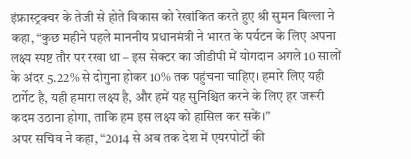इंफ्रास्ट्रक्चर के तेजी से होते विकास को रेखांकित करते हुए श्री सुमन बिल्ला ने कहा, “कुछ महीने पहले माननीय प्रधानमंत्री ने भारत के पर्यटन के लिए अपना लक्ष्य स्पष्ट तौर पर रखा था – इस सेक्टर का जीडीपी में योगदान अगले 10 सालों के अंदर 5.22% से दोगुना होकर 10% तक पहुंचना चाहिए। हमारे लिए यही टार्गेट है, यही हमारा लक्ष्य है, और हमें यह सुनिश्चित करने के लिए हर जरूरी कदम उठाना होगा, ताकि हम इस लक्ष्य को हासिल कर सकें।”
अपर सचिव ने कहा, “2014 से अब तक देश में एयरपोर्टों की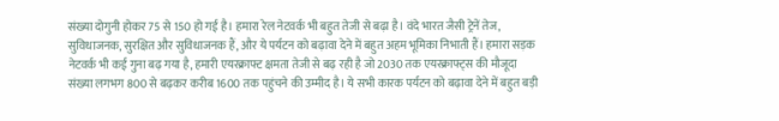संख्या दोगुनी होकर 75 से 150 हो गई है। हमारा रेल नेटवर्क भी बहुत तेजी से बढ़ा है। वंदे भारत जैसी ट्रेनें तेज, सुविधाजनक, सुरक्षित और सुविधाजनक हैं, और ये पर्यटन को बढ़ावा देने में बहुत अहम भूमिका निभाती हैं। हमारा सड़क नेटवर्क भी कई गुना बढ़ गया है, हमारी एयरक्राफ्ट क्षमता तेजी से बढ़ रही है जो 2030 तक एयरक्राफ्ट्स की मौजूदा संख्या लगभग 800 से बढ़कर करीब 1600 तक पहुंचने की उम्मीद है। ये सभी कारक पर्यटन को बढ़ावा देने में बहुत बड़ी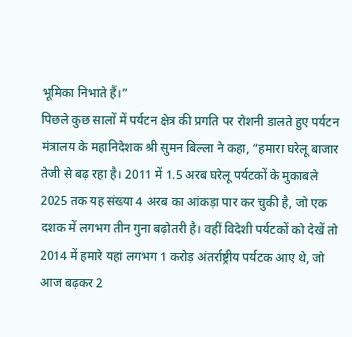भूमिका निभाते हैं।”
पिछले कुछ सालों में पर्यटन क्षेत्र की प्रगति पर रोशनी डालते हुए पर्यटन मंत्रालय के महानिदेशक श्री सुमन बिल्ला ने कहा, “हमारा घरेलू बाजार तेजी से बढ़ रहा है। 2011 में 1.5 अरब घरेलू पर्यटकों के मुकाबले 2025 तक यह संख्या 4 अरब का आंकड़ा पार कर चुकी है, जो एक दशक में लगभग तीन गुना बढ़ोतरी है। वहीं विदेशी पर्यटकों को देखें तो 2014 में हमारे यहां लगभग 1 करोड़ अंतर्राष्ट्रीय पर्यटक आए थे, जो आज बढ़कर 2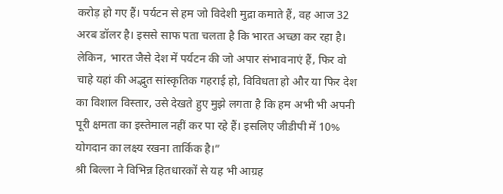करोड़ हो गए हैं। पर्यटन से हम जो विदेशी मुद्रा कमाते हैं, वह आज 32 अरब डॉलर है। इससे साफ पता चलता है कि भारत अच्छा कर रहा है। लेकिन, भारत जैसे देश में पर्यटन की जो अपार संभावनाएं हैं, फिर वो चाहे यहां की अद्भुत सांस्कृतिक गहराई हो, विविधता हो और या फिर देश का विशाल विस्तार, उसे देखते हुए मुझे लगता है कि हम अभी भी अपनी पूरी क्षमता का इस्तेमाल नहीं कर पा रहे हैं। इसलिए जीडीपी में 10% योगदान का लक्ष्य रखना तार्किक है।”
श्री बिल्ला ने विभिन्न हितधारकों से यह भी आग्रह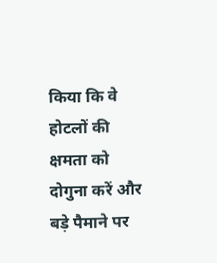किया कि वे होटलों की क्षमता को दोगुना करें और बड़े पैमाने पर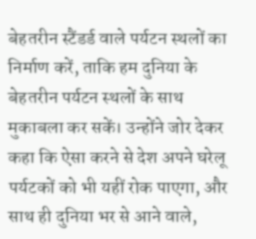बेहतरीन स्टैंडर्ड वाले पर्यटन स्थलों का निर्माण करें, ताकि हम दुनिया के बेहतरीन पर्यटन स्थलों के साथ मुकाबला कर सकें। उन्होंने जोर देकर कहा कि ऐसा करने से देश अपने घरेलू पर्यटकों को भी यहीं रोक पाएगा, और साथ ही दुनिया भर से आने वाले,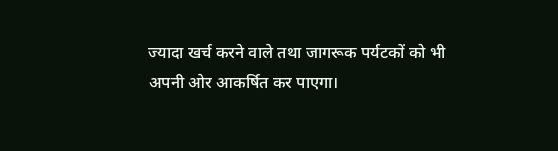ज्यादा खर्च करने वाले तथा जागरूक पर्यटकों को भी अपनी ओर आकर्षित कर पाएगा।